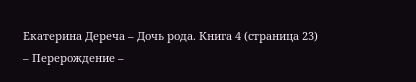Екатерина Дереча – Дочь рода. Книга 4 (страница 23)
– Перерождение –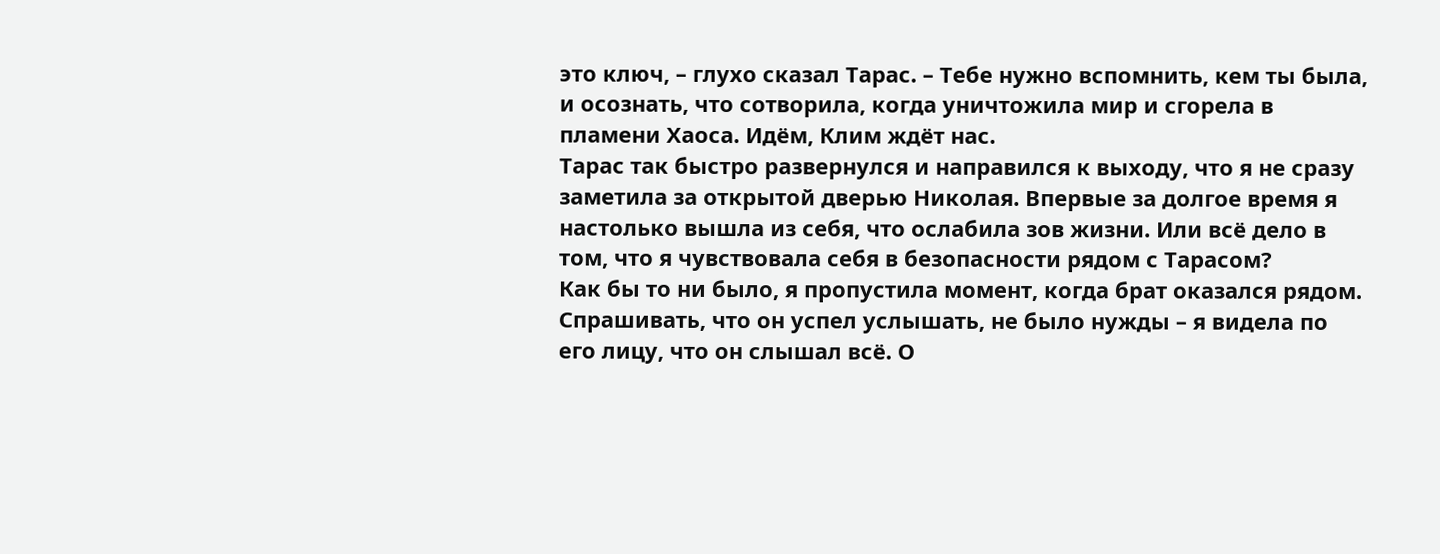это ключ, – глухо сказал Тарас. – Тебе нужно вспомнить, кем ты была, и осознать, что сотворила, когда уничтожила мир и сгорела в пламени Хаоса. Идём, Клим ждёт нас.
Тарас так быстро развернулся и направился к выходу, что я не сразу заметила за открытой дверью Николая. Впервые за долгое время я настолько вышла из себя, что ослабила зов жизни. Или всё дело в том, что я чувствовала себя в безопасности рядом с Тарасом?
Как бы то ни было, я пропустила момент, когда брат оказался рядом. Спрашивать, что он успел услышать, не было нужды – я видела по его лицу, что он слышал всё. О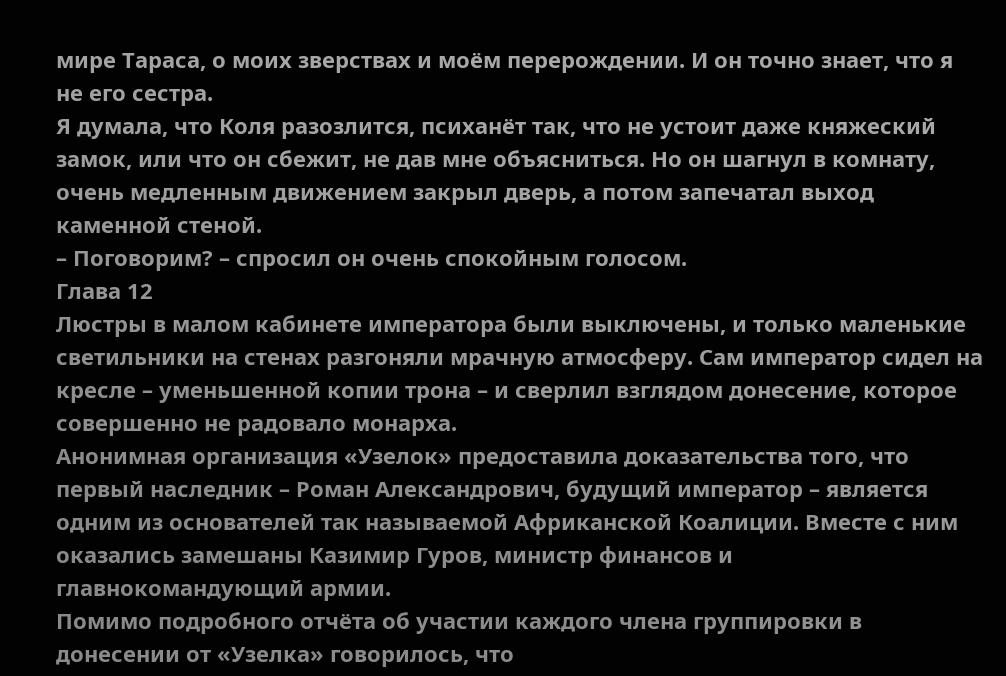мире Тараса, о моих зверствах и моём перерождении. И он точно знает, что я не его сестра.
Я думала, что Коля разозлится, психанёт так, что не устоит даже княжеский замок, или что он сбежит, не дав мне объясниться. Но он шагнул в комнату, очень медленным движением закрыл дверь, а потом запечатал выход каменной стеной.
– Поговорим? – спросил он очень спокойным голосом.
Глава 12
Люстры в малом кабинете императора были выключены, и только маленькие светильники на стенах разгоняли мрачную атмосферу. Сам император сидел на кресле – уменьшенной копии трона – и сверлил взглядом донесение, которое совершенно не радовало монарха.
Анонимная организация «Узелок» предоставила доказательства того, что первый наследник – Роман Александрович, будущий император – является одним из основателей так называемой Африканской Коалиции. Вместе с ним оказались замешаны Казимир Гуров, министр финансов и главнокомандующий армии.
Помимо подробного отчёта об участии каждого члена группировки в донесении от «Узелка» говорилось, что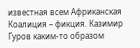известная всем Африканская Коалиция – фикция. Казимир Гуров каким-то образом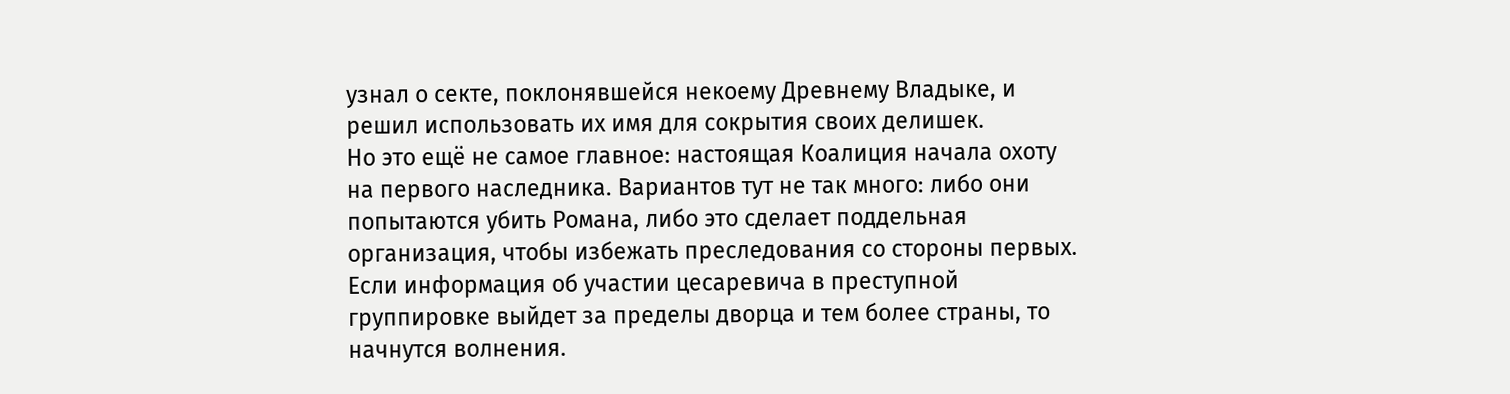узнал о секте, поклонявшейся некоему Древнему Владыке, и решил использовать их имя для сокрытия своих делишек.
Но это ещё не самое главное: настоящая Коалиция начала охоту на первого наследника. Вариантов тут не так много: либо они попытаются убить Романа, либо это сделает поддельная организация, чтобы избежать преследования со стороны первых.
Если информация об участии цесаревича в преступной группировке выйдет за пределы дворца и тем более страны, то начнутся волнения.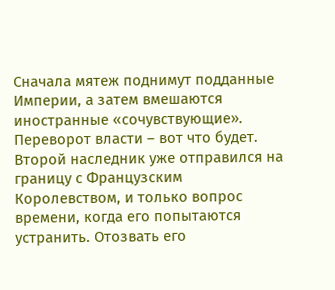Сначала мятеж поднимут подданные Империи, а затем вмешаются иностранные «сочувствующие». Переворот власти – вот что будет.
Второй наследник уже отправился на границу с Французским Королевством, и только вопрос времени, когда его попытаются устранить. Отозвать его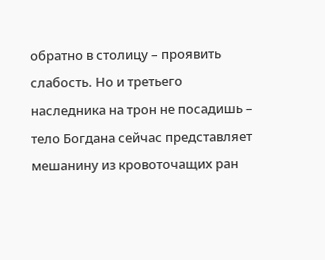обратно в столицу – проявить слабость. Но и третьего наследника на трон не посадишь – тело Богдана сейчас представляет мешанину из кровоточащих ран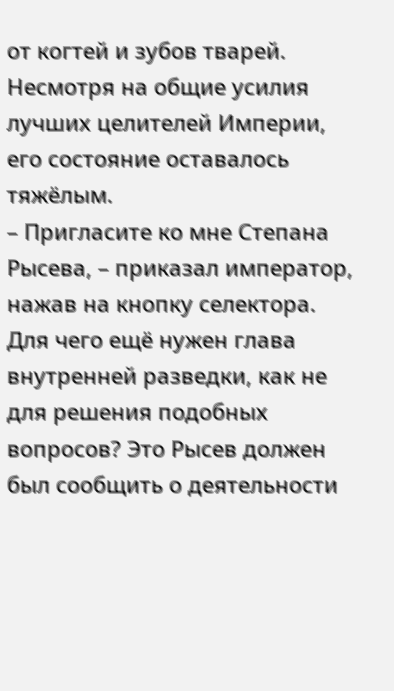от когтей и зубов тварей. Несмотря на общие усилия лучших целителей Империи, его состояние оставалось тяжёлым.
– Пригласите ко мне Степана Рысева, – приказал император, нажав на кнопку селектора.
Для чего ещё нужен глава внутренней разведки, как не для решения подобных вопросов? Это Рысев должен был сообщить о деятельности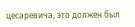цесаревича, это должен был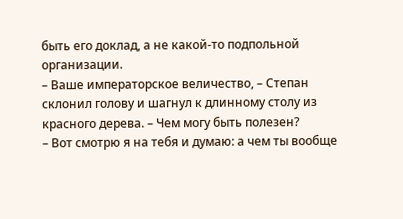быть его доклад, а не какой-то подпольной организации.
– Ваше императорское величество, – Степан склонил голову и шагнул к длинному столу из красного дерева. – Чем могу быть полезен?
– Вот смотрю я на тебя и думаю: а чем ты вообще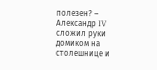полезен? – Александр IV сложил руки домиком на столешнице и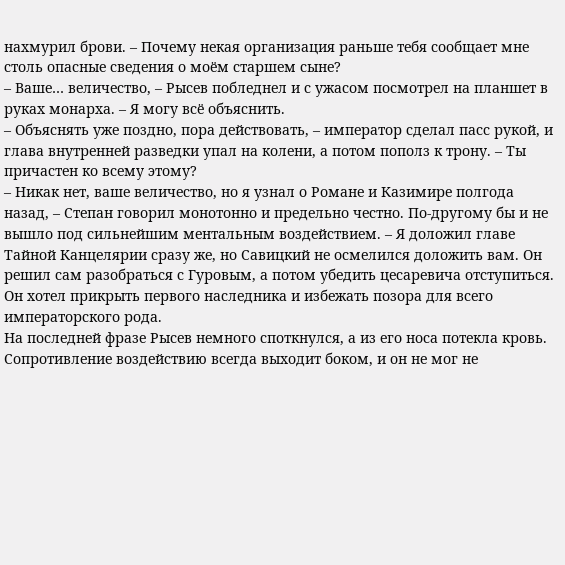нахмурил брови. – Почему некая организация раньше тебя сообщает мне столь опасные сведения о моём старшем сыне?
– Ваше… величество, – Рысев побледнел и с ужасом посмотрел на планшет в руках монарха. – Я могу всё объяснить.
– Объяснять уже поздно, пора действовать, – император сделал пасс рукой, и глава внутренней разведки упал на колени, а потом пополз к трону. – Ты причастен ко всему этому?
– Никак нет, ваше величество, но я узнал о Романе и Казимире полгода назад, – Степан говорил монотонно и предельно честно. По-другому бы и не вышло под сильнейшим ментальным воздействием. – Я доложил главе Тайной Канцелярии сразу же, но Савицкий не осмелился доложить вам. Он решил сам разобраться с Гуровым, а потом убедить цесаревича отступиться. Он хотел прикрыть первого наследника и избежать позора для всего императорского рода.
На последней фразе Рысев немного споткнулся, а из его носа потекла кровь. Сопротивление воздействию всегда выходит боком, и он не мог не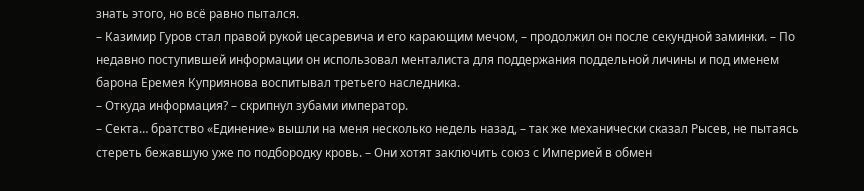знать этого, но всё равно пытался.
– Казимир Гуров стал правой рукой цесаревича и его карающим мечом, – продолжил он после секундной заминки. – По недавно поступившей информации он использовал менталиста для поддержания поддельной личины и под именем барона Еремея Куприянова воспитывал третьего наследника.
– Откуда информация? – скрипнул зубами император.
– Секта… братство «Единение» вышли на меня несколько недель назад, – так же механически сказал Рысев, не пытаясь стереть бежавшую уже по подбородку кровь. – Они хотят заключить союз с Империей в обмен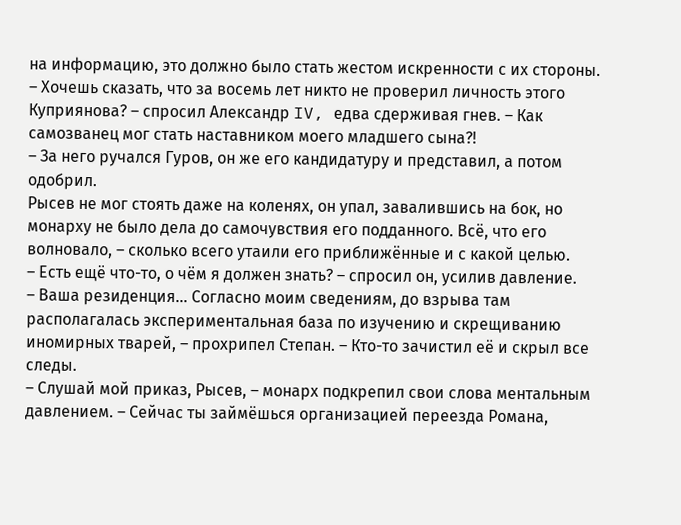на информацию, это должно было стать жестом искренности с их стороны.
– Хочешь сказать, что за восемь лет никто не проверил личность этого Куприянова? – спросил Александр IV, едва сдерживая гнев. – Как самозванец мог стать наставником моего младшего сына?!
– За него ручался Гуров, он же его кандидатуру и представил, а потом одобрил.
Рысев не мог стоять даже на коленях, он упал, завалившись на бок, но монарху не было дела до самочувствия его подданного. Всё, что его волновало, – сколько всего утаили его приближённые и с какой целью.
– Есть ещё что-то, о чём я должен знать? – спросил он, усилив давление.
– Ваша резиденция… Согласно моим сведениям, до взрыва там располагалась экспериментальная база по изучению и скрещиванию иномирных тварей, – прохрипел Степан. – Кто-то зачистил её и скрыл все следы.
– Слушай мой приказ, Рысев, – монарх подкрепил свои слова ментальным давлением. – Сейчас ты займёшься организацией переезда Романа,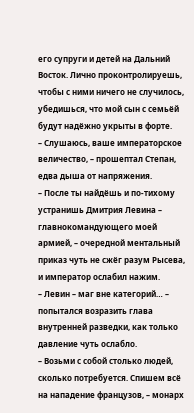его супруги и детей на Дальний Восток. Лично проконтролируешь, чтобы с ними ничего не случилось, убедишься, что мой сын с семьёй будут надёжно укрыты в форте.
– Слушаюсь, ваше императорское величество, – прошептал Степан, едва дыша от напряжения.
– После ты найдёшь и по-тихому устранишь Дмитрия Левина – главнокомандующего моей армией, – очередной ментальный приказ чуть не сжёг разум Рысева, и император ослабил нажим.
– Левин – маг вне категорий… – попытался возразить глава внутренней разведки, как только давление чуть ослабло.
– Возьми с собой столько людей, сколько потребуется. Спишем всё на нападение французов, – монарх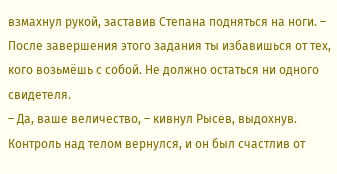взмахнул рукой, заставив Степана подняться на ноги. – После завершения этого задания ты избавишься от тех, кого возьмёшь с собой. Не должно остаться ни одного свидетеля.
– Да, ваше величество, – кивнул Рысев, выдохнув. Контроль над телом вернулся, и он был счастлив от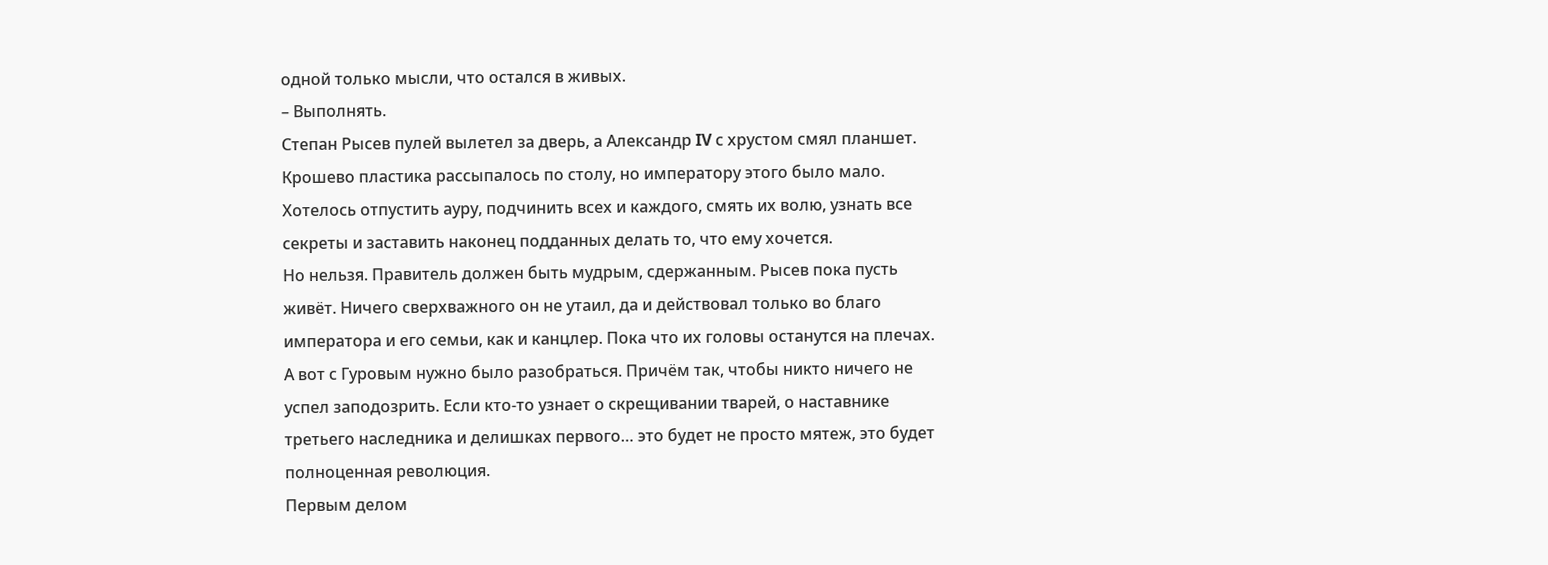одной только мысли, что остался в живых.
– Выполнять.
Степан Рысев пулей вылетел за дверь, а Александр IV с хрустом смял планшет. Крошево пластика рассыпалось по столу, но императору этого было мало. Хотелось отпустить ауру, подчинить всех и каждого, смять их волю, узнать все секреты и заставить наконец подданных делать то, что ему хочется.
Но нельзя. Правитель должен быть мудрым, сдержанным. Рысев пока пусть живёт. Ничего сверхважного он не утаил, да и действовал только во благо императора и его семьи, как и канцлер. Пока что их головы останутся на плечах.
А вот с Гуровым нужно было разобраться. Причём так, чтобы никто ничего не успел заподозрить. Если кто-то узнает о скрещивании тварей, о наставнике третьего наследника и делишках первого… это будет не просто мятеж, это будет полноценная революция.
Первым делом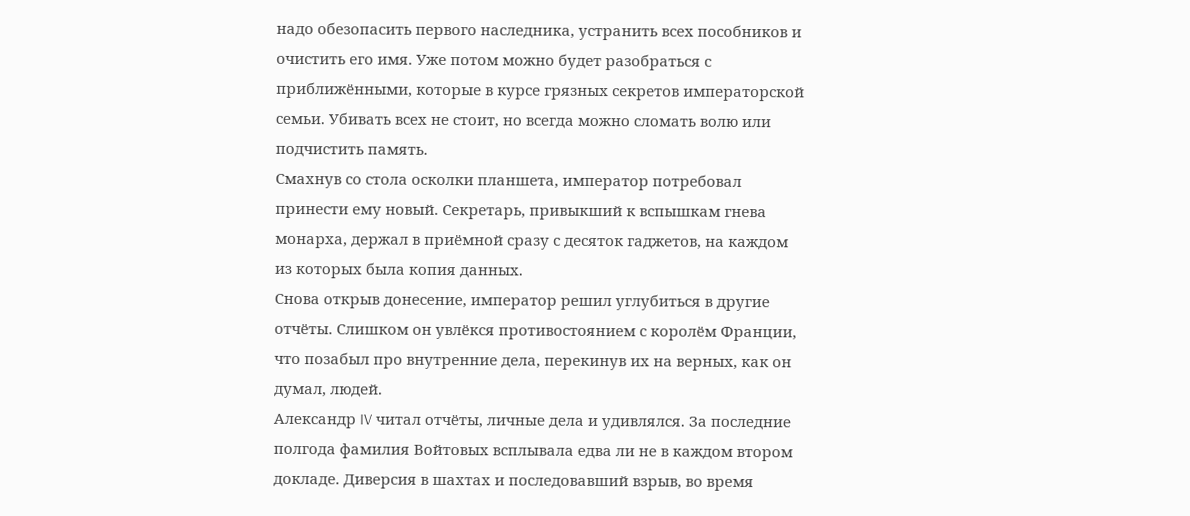надо обезопасить первого наследника, устранить всех пособников и очистить его имя. Уже потом можно будет разобраться с приближёнными, которые в курсе грязных секретов императорской семьи. Убивать всех не стоит, но всегда можно сломать волю или подчистить память.
Смахнув со стола осколки планшета, император потребовал принести ему новый. Секретарь, привыкший к вспышкам гнева монарха, держал в приёмной сразу с десяток гаджетов, на каждом из которых была копия данных.
Снова открыв донесение, император решил углубиться в другие отчёты. Слишком он увлёкся противостоянием с королём Франции, что позабыл про внутренние дела, перекинув их на верных, как он думал, людей.
Александр IV читал отчёты, личные дела и удивлялся. За последние полгода фамилия Войтовых всплывала едва ли не в каждом втором докладе. Диверсия в шахтах и последовавший взрыв, во время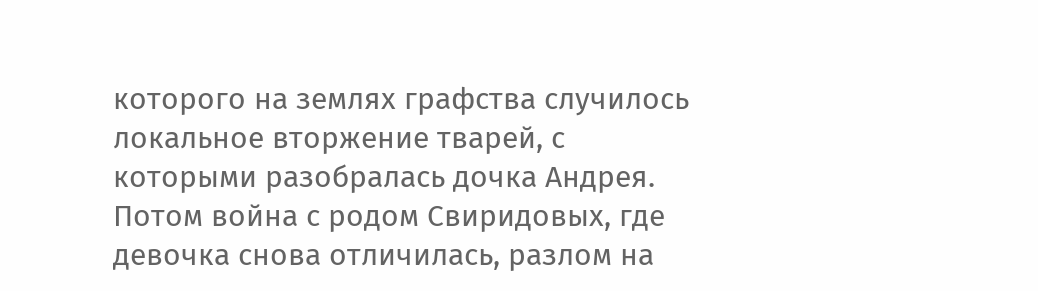которого на землях графства случилось локальное вторжение тварей, с которыми разобралась дочка Андрея.
Потом война с родом Свиридовых, где девочка снова отличилась, разлом на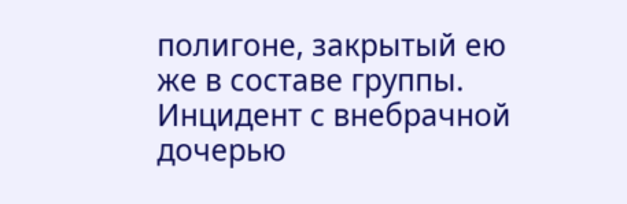полигоне, закрытый ею же в составе группы. Инцидент с внебрачной дочерью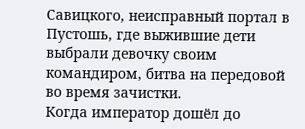Савицкого, неисправный портал в Пустошь, где выжившие дети выбрали девочку своим командиром, битва на передовой во время зачистки.
Когда император дошёл до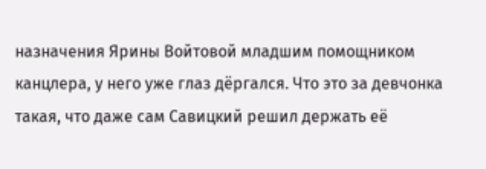назначения Ярины Войтовой младшим помощником канцлера, у него уже глаз дёргался. Что это за девчонка такая, что даже сам Савицкий решил держать её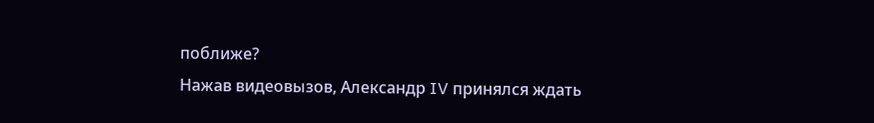поближе?
Нажав видеовызов, Александр IV принялся ждать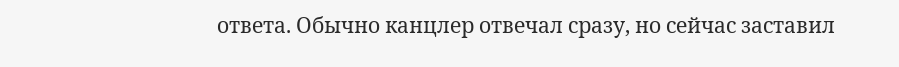ответа. Обычно канцлер отвечал сразу, но сейчас заставил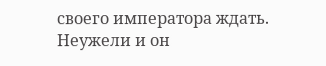своего императора ждать. Неужели и он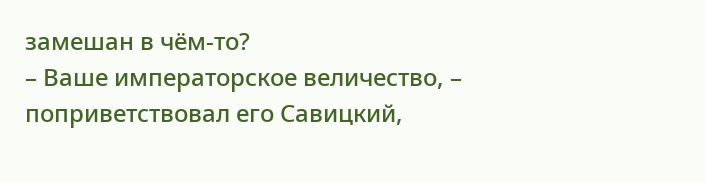замешан в чём-то?
– Ваше императорское величество, – поприветствовал его Савицкий,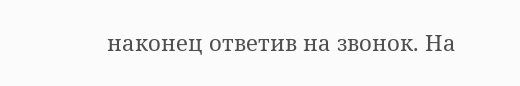наконец ответив на звонок. На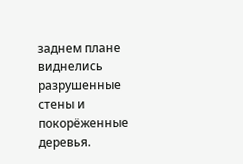заднем плане виднелись разрушенные стены и покорёженные деревья.